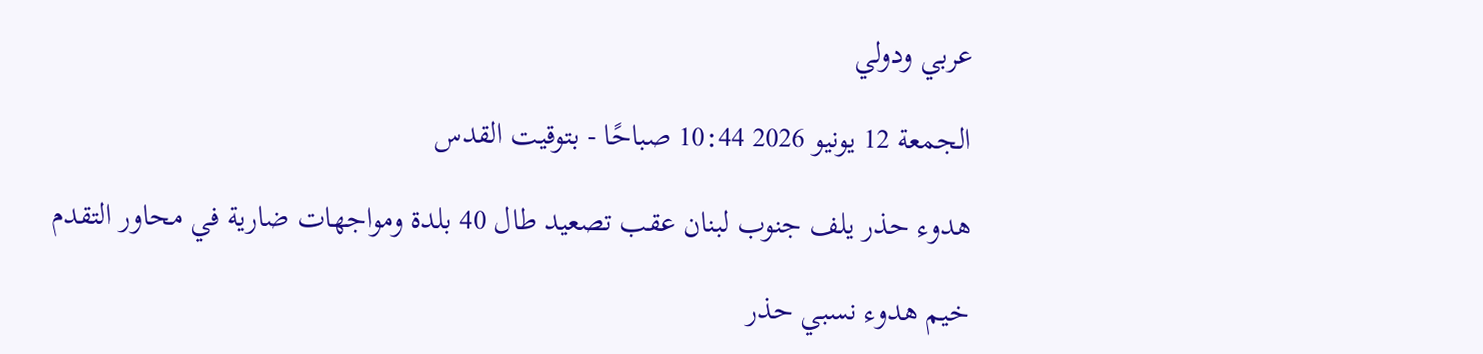عربي ودولي

الجمعة 12 يونيو 2026 10:44 صباحًا - بتوقيت القدس

هدوء حذر يلف جنوب لبنان عقب تصعيد طال 40 بلدة ومواجهات ضارية في محاور التقدم

خيم هدوء نسبي حذر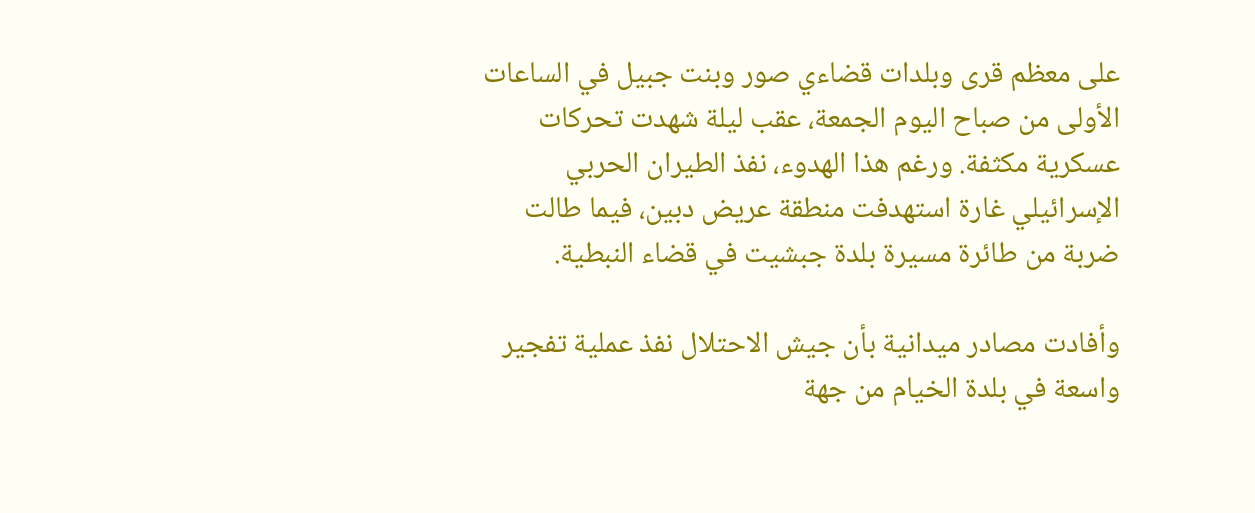على معظم قرى وبلدات قضاءي صور وبنت جبيل في الساعات الأولى من صباح اليوم الجمعة، عقب ليلة شهدت تحركات عسكرية مكثفة. ورغم هذا الهدوء، نفذ الطيران الحربي الإسرائيلي غارة استهدفت منطقة عريض دبين، فيما طالت ضربة من طائرة مسيرة بلدة جبشيت في قضاء النبطية.

وأفادت مصادر ميدانية بأن جيش الاحتلال نفذ عملية تفجير واسعة في بلدة الخيام من جهة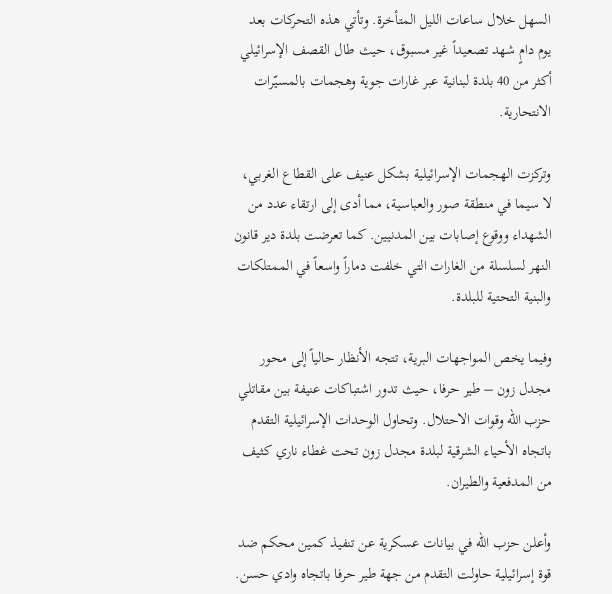السهل خلال ساعات الليل المتأخرة. وتأتي هذه التحركات بعد يوم دامٍ شهد تصعيداً غير مسبوق، حيث طال القصف الإسرائيلي أكثر من 40 بلدة لبنانية عبر غارات جوية وهجمات بالمسيّرات الانتحارية.

وتركزت الهجمات الإسرائيلية بشكل عنيف على القطاع الغربي، لا سيما في منطقة صور والعباسية، مما أدى إلى ارتقاء عدد من الشهداء ووقوع إصابات بين المدنيين. كما تعرضت بلدة دير قانون النهر لسلسلة من الغارات التي خلفت دماراً واسعاً في الممتلكات والبنية التحتية للبلدة.

وفيما يخص المواجهات البرية، تتجه الأنظار حالياً إلى محور مجدل زون – طير حرفا، حيث تدور اشتباكات عنيفة بين مقاتلي حزب الله وقوات الاحتلال. وتحاول الوحدات الإسرائيلية التقدم باتجاه الأحياء الشرقية لبلدة مجدل زون تحت غطاء ناري كثيف من المدفعية والطيران.

وأعلن حزب الله في بيانات عسكرية عن تنفيذ كمين محكم ضد قوة إسرائيلية حاولت التقدم من جهة طير حرفا باتجاه وادي حسن.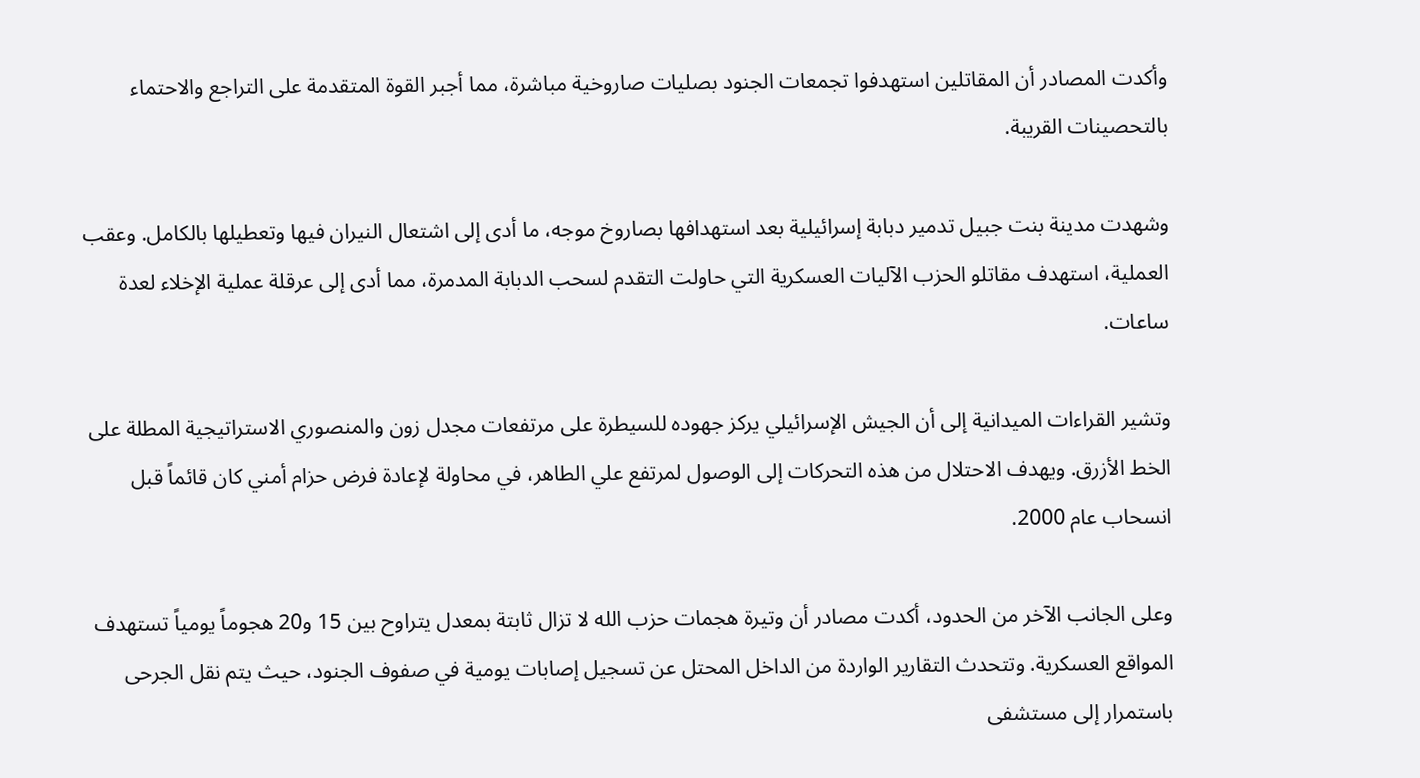وأكدت المصادر أن المقاتلين استهدفوا تجمعات الجنود بصليات صاروخية مباشرة، مما أجبر القوة المتقدمة على التراجع والاحتماء بالتحصينات القريبة.

وشهدت مدينة بنت جبيل تدمير دبابة إسرائيلية بعد استهدافها بصاروخ موجه، ما أدى إلى اشتعال النيران فيها وتعطيلها بالكامل. وعقب العملية، استهدف مقاتلو الحزب الآليات العسكرية التي حاولت التقدم لسحب الدبابة المدمرة، مما أدى إلى عرقلة عملية الإخلاء لعدة ساعات.

وتشير القراءات الميدانية إلى أن الجيش الإسرائيلي يركز جهوده للسيطرة على مرتفعات مجدل زون والمنصوري الاستراتيجية المطلة على الخط الأزرق. ويهدف الاحتلال من هذه التحركات إلى الوصول لمرتفع علي الطاهر، في محاولة لإعادة فرض حزام أمني كان قائماً قبل انسحاب عام 2000.

وعلى الجانب الآخر من الحدود، أكدت مصادر أن وتيرة هجمات حزب الله لا تزال ثابتة بمعدل يتراوح بين 15 و20 هجوماً يومياً تستهدف المواقع العسكرية. وتتحدث التقارير الواردة من الداخل المحتل عن تسجيل إصابات يومية في صفوف الجنود، حيث يتم نقل الجرحى باستمرار إلى مستشفى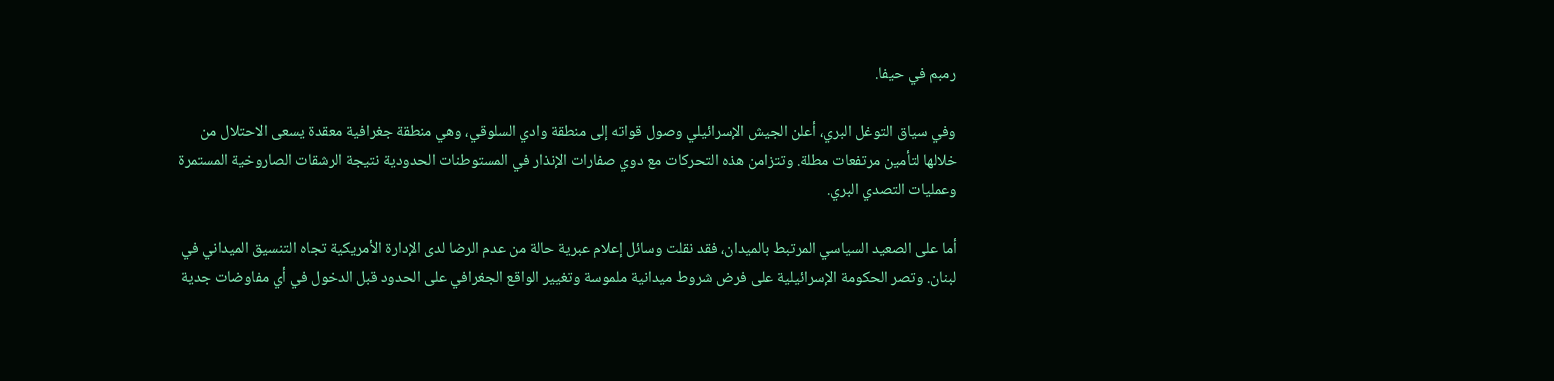رمبم في حيفا.

وفي سياق التوغل البري، أعلن الجيش الإسرائيلي وصول قواته إلى منطقة وادي السلوقي، وهي منطقة جغرافية معقدة يسعى الاحتلال من خلالها لتأمين مرتفعات مطلة. وتتزامن هذه التحركات مع دوي صفارات الإنذار في المستوطنات الحدودية نتيجة الرشقات الصاروخية المستمرة وعمليات التصدي البري.

أما على الصعيد السياسي المرتبط بالميدان، فقد نقلت وسائل إعلام عبرية حالة من عدم الرضا لدى الإدارة الأمريكية تجاه التنسيق الميداني في لبنان. وتصر الحكومة الإسرائيلية على فرض شروط ميدانية ملموسة وتغيير الواقع الجغرافي على الحدود قبل الدخول في أي مفاوضات جدية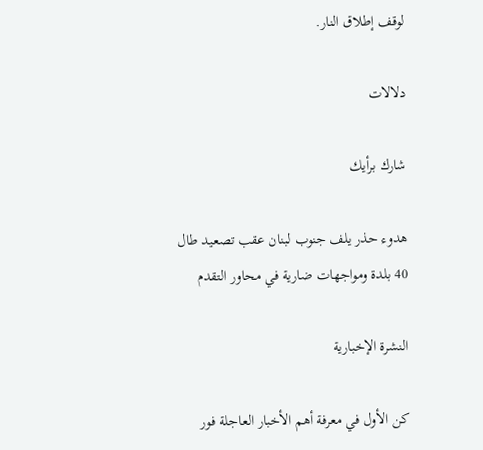لوقف إطلاق النار.

دلالات

شارك برأيك

هدوء حذر يلف جنوب لبنان عقب تصعيد طال 40 بلدة ومواجهات ضارية في محاور التقدم

النشرة الإخبارية

كن الأول في معرفة أهم الأخبار العاجلة فور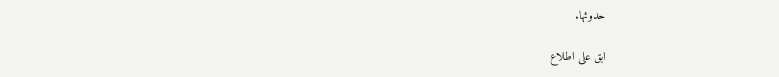حدوثها.

ابق على اطلاع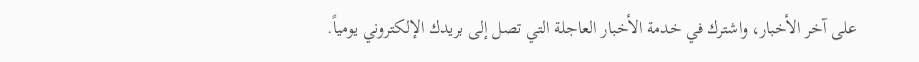على آخر الأخبار، واشترك في خدمة الأخبار العاجلة التي تصل إلى بريدك الإلكتروني يومياً.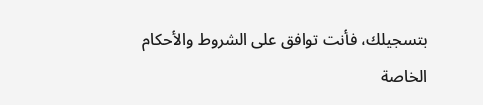بتسجيلك، فأنت توافق على الشروط والأحكام الخاصة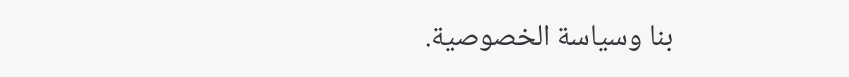بنا وسياسة الخصوصية.